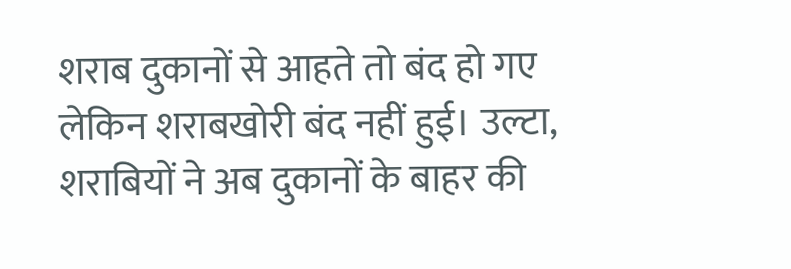शराब दुकानों से आहते तो बंद हो गए लेकिन शराबखोरी बंद नहीं हुई। उल्टा, शराबियों ने अब दुकानों के बाहर की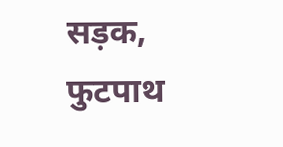सड़क, फुटपाथ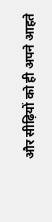और सीढ़ियों को ही अपने आहते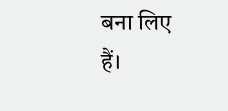बना लिए हैं।